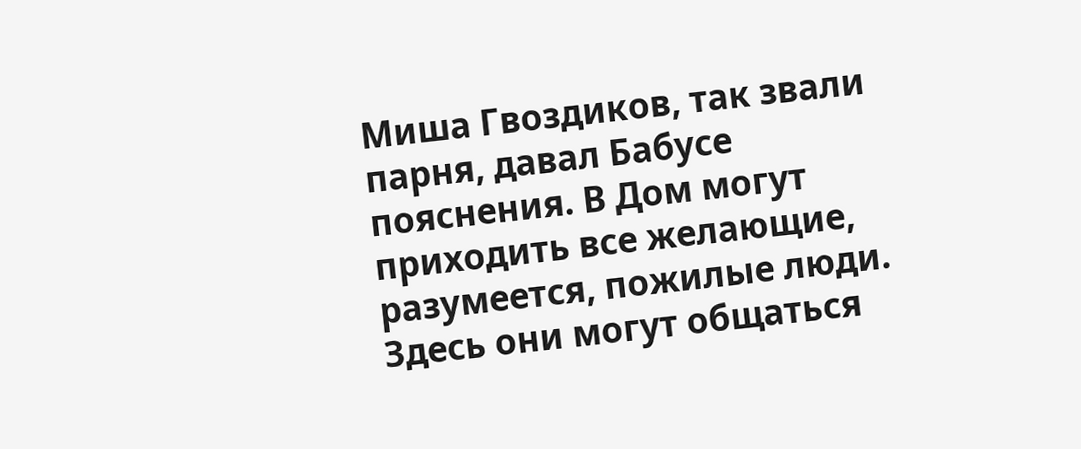Миша Гвоздиков, так звали парня, давал Бабусе пояснения. В Дом могут приходить все желающие, разумеется, пожилые люди. Здесь они могут общаться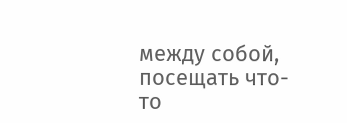между собой, посещать что-то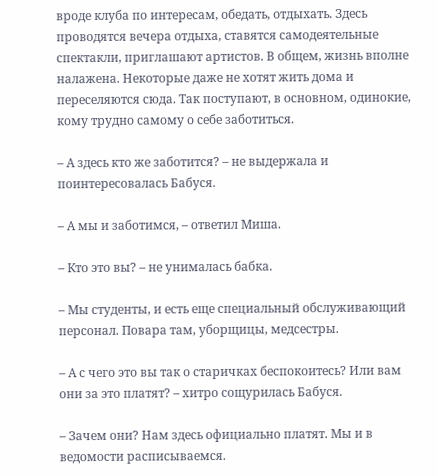вроде клуба по интересам, обедать, отдыхать. Здесь проводятся вечера отдыха, ставятся самодеятельные спектакли, приглашают артистов. В общем, жизнь вполне налажена. Некоторые даже не хотят жить дома и переселяются сюда. Так поступают, в основном, одинокие, кому трудно самому о себе заботиться.

– А здесь кто же заботится? – не выдержала и поинтересовалась Бабуся.

– А мы и заботимся, – ответил Миша.

– Кто это вы? – не унималась бабка.

– Мы студенты, и есть еще специальный обслуживающий персонал. Повара там, уборщицы, медсестры.

– А с чего это вы так о старичках беспокоитесь? Или вам они за это платят? – хитро сощурилась Бабуся.

– Зачем они? Нам здесь официально платят. Мы и в ведомости расписываемся.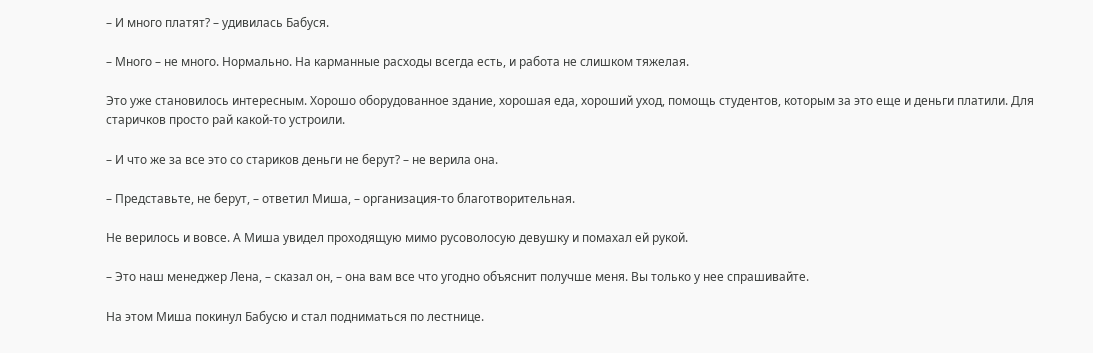– И много платят? – удивилась Бабуся.

– Много – не много. Нормально. На карманные расходы всегда есть, и работа не слишком тяжелая.

Это уже становилось интересным. Хорошо оборудованное здание, хорошая еда, хороший уход, помощь студентов, которым за это еще и деньги платили. Для старичков просто рай какой-то устроили.

– И что же за все это со стариков деньги не берут? – не верила она.

– Представьте, не берут, – ответил Миша, – организация-то благотворительная.

Не верилось и вовсе. А Миша увидел проходящую мимо русоволосую девушку и помахал ей рукой.

– Это наш менеджер Лена, – сказал он, – она вам все что угодно объяснит получше меня. Вы только у нее спрашивайте.

На этом Миша покинул Бабусю и стал подниматься по лестнице.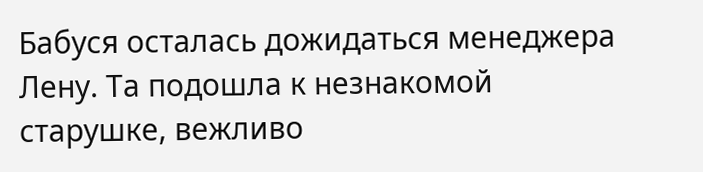Бабуся осталась дожидаться менеджера Лену. Та подошла к незнакомой старушке, вежливо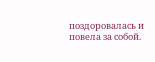поздоровалась и повела за собой.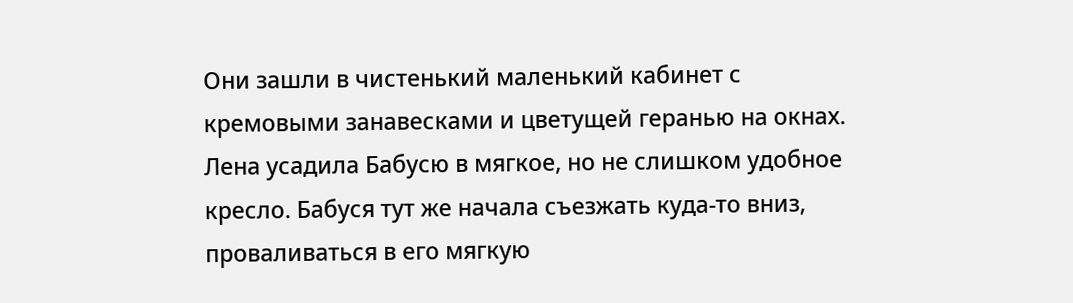Они зашли в чистенький маленький кабинет с кремовыми занавесками и цветущей геранью на окнах. Лена усадила Бабусю в мягкое, но не слишком удобное кресло. Бабуся тут же начала съезжать куда-то вниз, проваливаться в его мягкую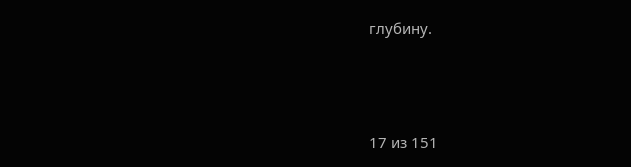глубину.



17 из 151